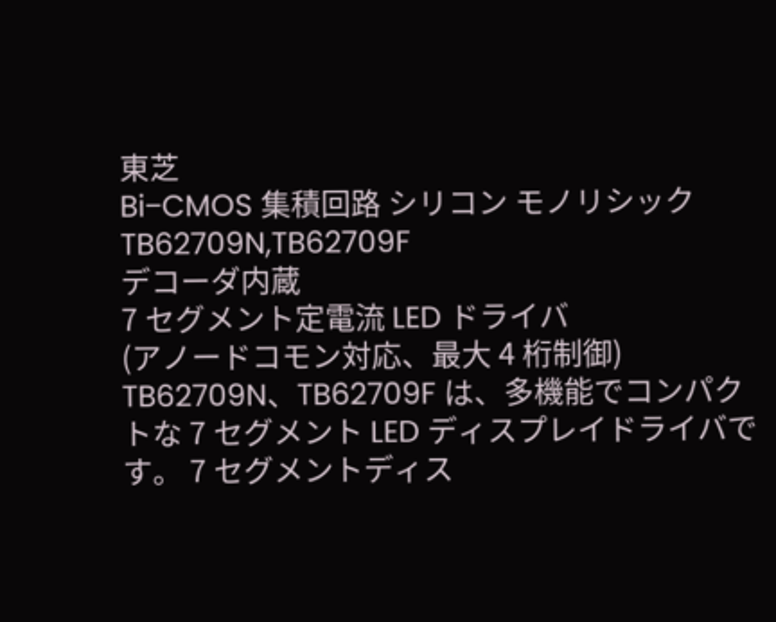東芝
Bi−CMOS 集積回路 シリコン モノリシック
TB62709N,TB62709F
デコーダ内蔵
7 セグメント定電流 LED ドライバ
(アノードコモン対応、最大 4 桁制御)
TB62709N、TB62709F は、多機能でコンパクトな 7 セグメント LED ディスプレイドライバです。 7 セグメントディス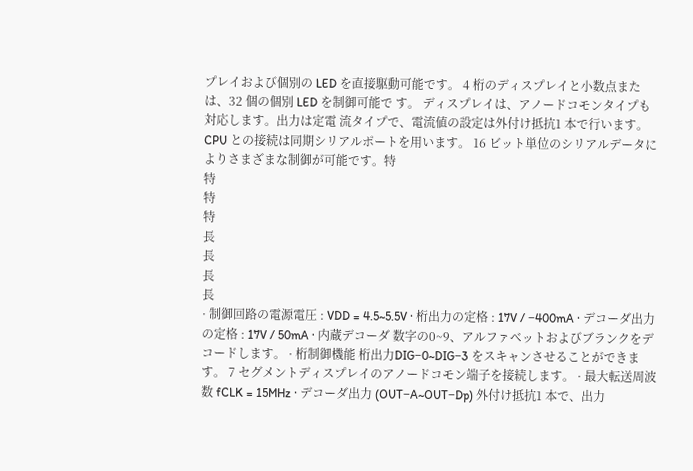プレイおよび個別の LED を直接駆動可能です。 4 桁のディスプレイと小数点または、32 個の個別 LED を制御可能で す。 ディスプレイは、アノードコモンタイプも対応します。出力は定電 流タイプで、電流値の設定は外付け抵抗1 本で行います。 CPU との接続は同期シリアルポートを用います。 16 ビット単位のシリアルデータによりさまざまな制御が可能です。特
特
特
特
長
長
長
長
· 制御回路の電源電圧 : VDD = 4.5~5.5V · 桁出力の定格 : 17V / −400mA · デコーダ出力の定格 : 17V / 50mA · 内蔵デコーダ 数字の0~9、アルファベットおよびブランクをデコードします。 · 桁制御機能 桁出力DIG−0~DIG−3 をスキャンさせることができます。 7 セグメントディスプレイのアノードコモン端子を接続します。 · 最大転送周波数 fCLK = 15MHz · デコーダ出力 (OUT−A~OUT−Dp) 外付け抵抗1 本で、出力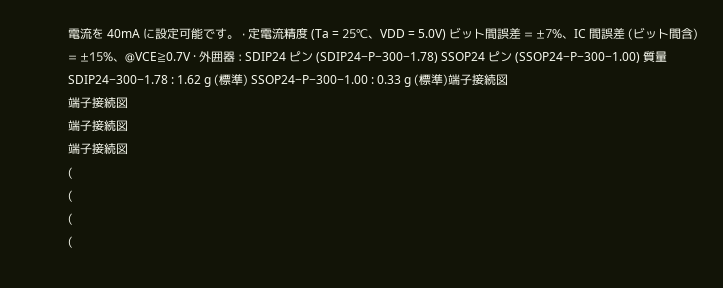電流を 40mA に設定可能です。 · 定電流精度 (Ta = 25℃、VDD = 5.0V) ビット間誤差 = ±7%、IC 間誤差 (ビット間含) = ±15%、@VCE≧0.7V · 外囲器 : SDIP24 ピン (SDIP24−P−300−1.78) SSOP24 ピン (SSOP24−P−300−1.00) 質量 SDIP24−300−1.78 : 1.62 g (標準) SSOP24−P−300−1.00 : 0.33 g (標準)端子接続図
端子接続図
端子接続図
端子接続図
(
(
(
(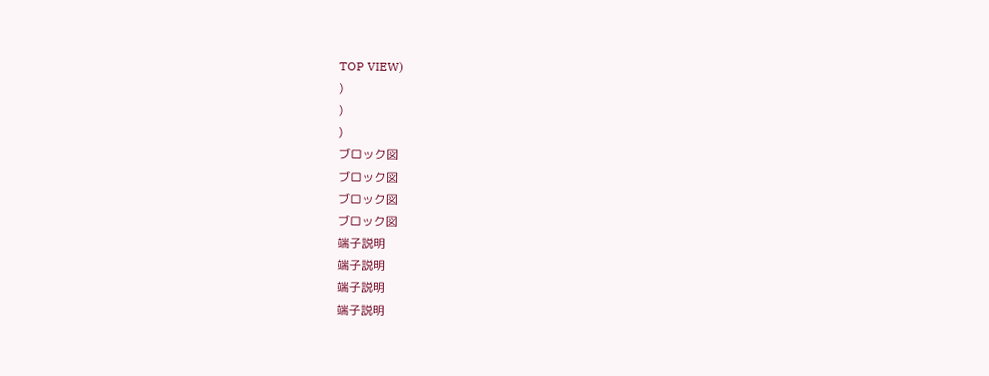TOP VIEW)
)
)
)
ブロック図
ブロック図
ブロック図
ブロック図
端子説明
端子説明
端子説明
端子説明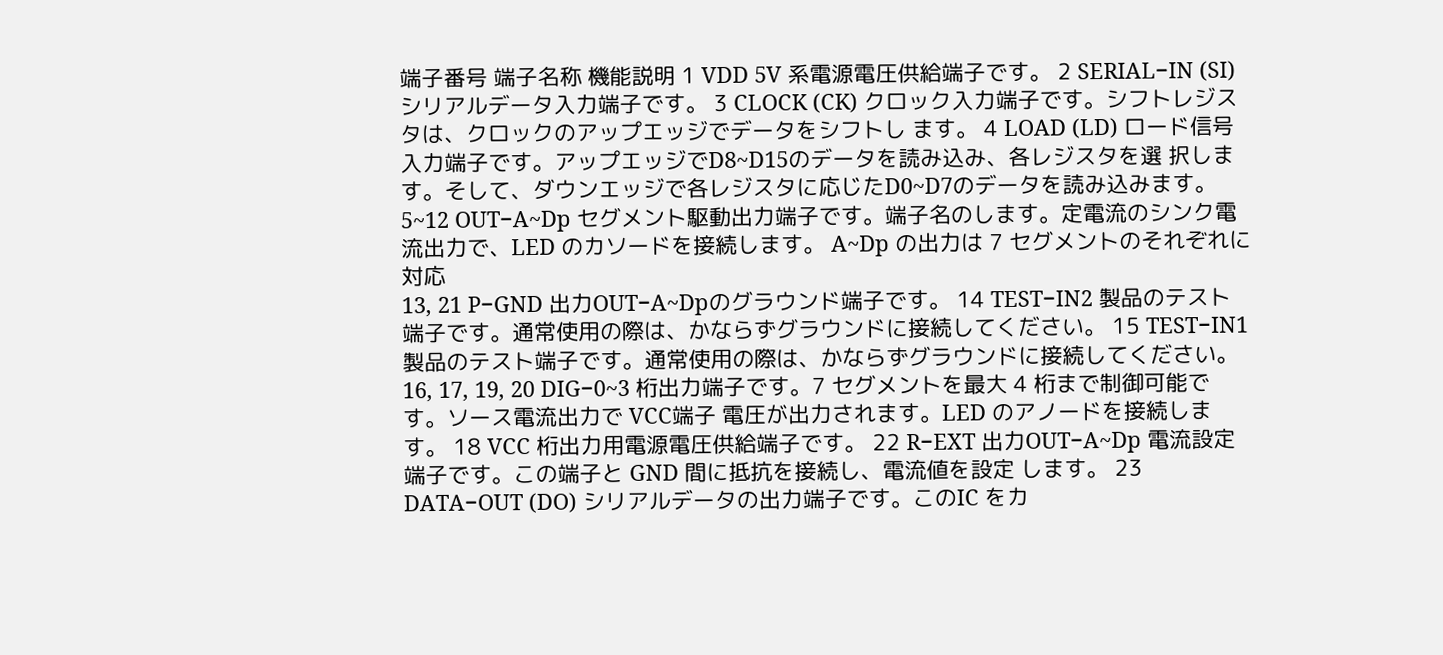端子番号 端子名称 機能説明 1 VDD 5V 系電源電圧供給端子です。 2 SERIAL−IN (SI) シリアルデータ入力端子です。 3 CLOCK (CK) クロック入力端子です。シフトレジスタは、クロックのアップエッジでデータをシフトし ます。 4 LOAD (LD) ロード信号入力端子です。アップエッジでD8~D15のデータを読み込み、各レジスタを選 択します。そして、ダウンエッジで各レジスタに応じたD0~D7のデータを読み込みます。5~12 OUT−A~Dp セグメント駆動出力端子です。端子名のします。定電流のシンク電流出力で、LED のカソードを接続します。 A~Dp の出力は 7 セグメントのそれぞれに対応
13, 21 P−GND 出力OUT−A~Dpのグラウンド端子です。 14 TEST−IN2 製品のテスト端子です。通常使用の際は、かならずグラウンドに接続してください。 15 TEST−IN1 製品のテスト端子です。通常使用の際は、かならずグラウンドに接続してください。 16, 17, 19, 20 DIG−0~3 桁出力端子です。7 セグメントを最大 4 桁まで制御可能です。ソース電流出力で VCC端子 電圧が出力されます。LED のアノードを接続します。 18 VCC 桁出力用電源電圧供給端子です。 22 R−EXT 出力OUT−A~Dp 電流設定端子です。この端子と GND 間に抵抗を接続し、電流値を設定 します。 23 DATA−OUT (DO) シリアルデータの出力端子です。このIC をカ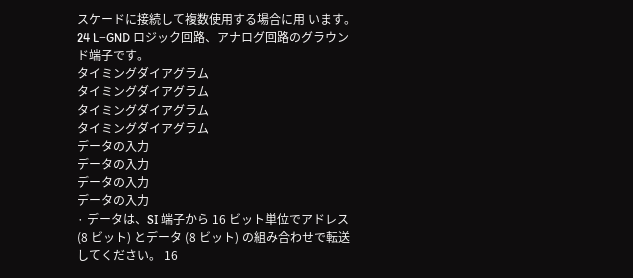スケードに接続して複数使用する場合に用 います。 24 L−GND ロジック回路、アナログ回路のグラウンド端子です。
タイミングダイアグラム
タイミングダイアグラム
タイミングダイアグラム
タイミングダイアグラム
データの入力
データの入力
データの入力
データの入力
· データは、SI 端子から 16 ビット単位でアドレス (8 ビット) とデータ (8 ビット) の組み合わせで転送してください。 16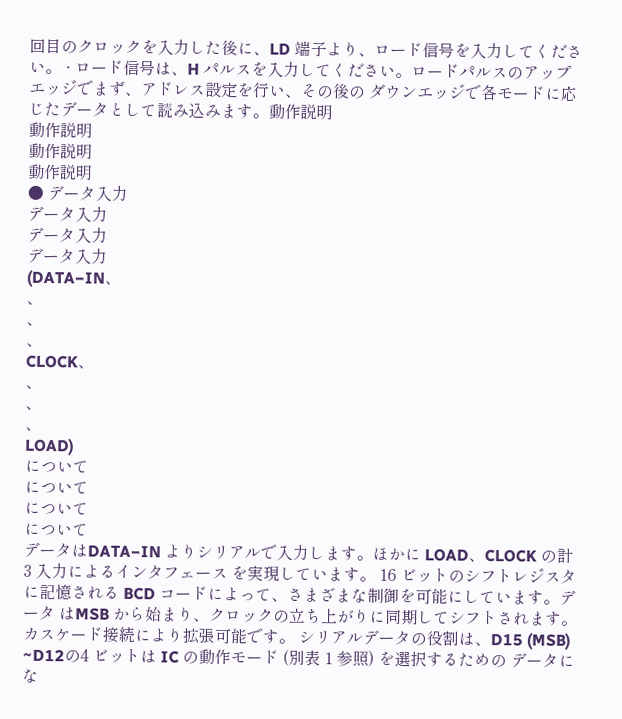回目のクロックを入力した後に、LD 端子より、ロード信号を入力してください。 · ロード信号は、H パルスを入力してください。ロードパルスのアップエッジでまず、アドレス設定を行い、その後の ダウンエッジで各モードに応じたデータとして読み込みます。動作説明
動作説明
動作説明
動作説明
● データ入力
データ入力
データ入力
データ入力
(DATA−IN、
、
、
、
CLOCK、
、
、
、
LOAD)
について
について
について
について
データはDATA−IN よりシリアルで入力します。ほかに LOAD、CLOCK の計 3 入力によるインタフェース を実現しています。 16 ビットのシフトレジスタに記憶される BCD コードによって、さまざまな制御を可能にしています。データ はMSB から始まり、クロックの立ち上がりに同期してシフトされます。カスケード接続により拡張可能です。 シリアルデータの役割は、D15 (MSB) ~D12の4 ビットは IC の動作モード (別表 1 参照) を選択するための データにな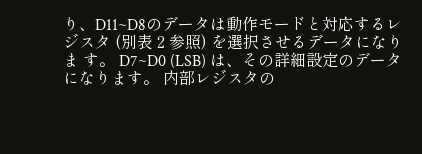り、D11~D8のデータは動作モードと対応するレジスタ (別表 2 参照) を選択させるデータになりま す。 D7~D0 (LSB) は、その詳細設定のデータになります。 内部レジスタの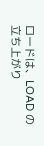ロードは、LOAD の立ち上がり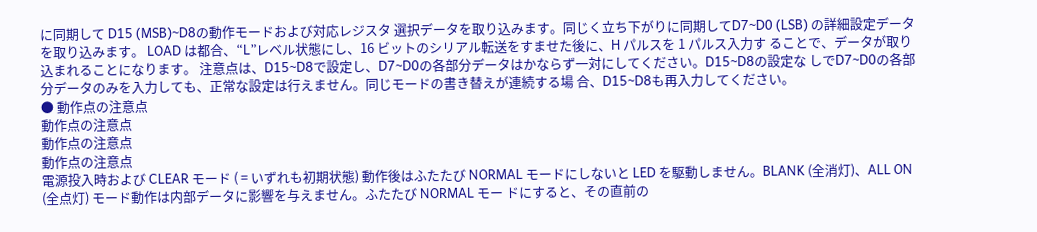に同期して D15 (MSB)~D8の動作モードおよび対応レジスタ 選択データを取り込みます。同じく立ち下がりに同期してD7~D0 (LSB) の詳細設定データを取り込みます。 LOAD は都合、“L”レベル状態にし、16 ビットのシリアル転送をすませた後に、H パルスを 1 パルス入力す ることで、データが取り込まれることになります。 注意点は、D15~D8で設定し、D7~D0の各部分データはかならず一対にしてください。D15~D8の設定な しでD7~D0の各部分データのみを入力しても、正常な設定は行えません。同じモードの書き替えが連続する場 合、D15~D8も再入力してください。
● 動作点の注意点
動作点の注意点
動作点の注意点
動作点の注意点
電源投入時および CLEAR モード ( = いずれも初期状態) 動作後はふたたび NORMAL モードにしないと LED を駆動しません。BLANK (全消灯)、ALL ON (全点灯) モード動作は内部データに影響を与えません。ふたたび NORMAL モー ドにすると、その直前の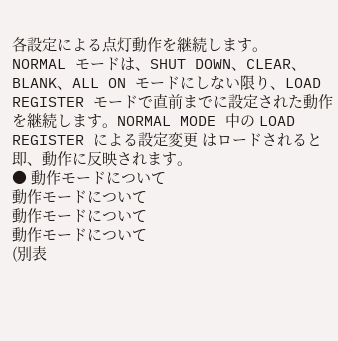各設定による点灯動作を継続します。
NORMAL モードは、SHUT DOWN、CLEAR、BLANK、ALL ON モードにしない限り、LOAD REGISTER モードで直前までに設定された動作を継続します。NORMAL MODE 中の LOAD REGISTER による設定変更 はロードされると即、動作に反映されます。
● 動作モードについて
動作モードについて
動作モードについて
動作モードについて
(別表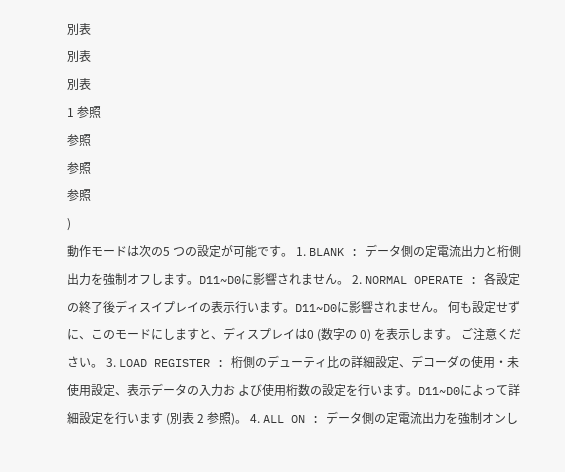別表
別表
別表
1 参照
参照
参照
参照
)
動作モードは次の5 つの設定が可能です。 1. BLANK : データ側の定電流出力と桁側出力を強制オフします。D11~D0に影響されません。 2. NORMAL OPERATE : 各設定の終了後ディスイプレイの表示行います。D11~D0に影響されません。 何も設定せずに、このモードにしますと、ディスプレイは0 (数字の 0) を表示します。 ご注意ください。 3. LOAD REGISTER : 桁側のデューティ比の詳細設定、デコーダの使用・未使用設定、表示データの入力お よび使用桁数の設定を行います。D11~D0によって詳細設定を行います (別表 2 参照)。 4. ALL ON : データ側の定電流出力を強制オンし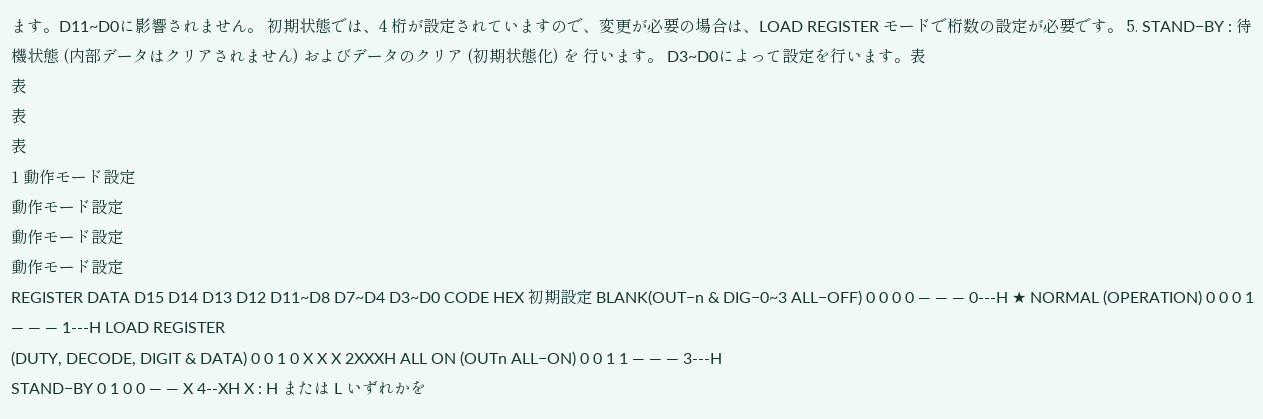ます。D11~D0に影響されません。 初期状態では、4 桁が設定されていますので、変更が必要の場合は、LOAD REGISTER モードで桁数の設定が必要です。 5. STAND−BY : 待機状態 (内部データはクリアされません) およびデータのクリア (初期状態化) を 行います。 D3~D0によって設定を行います。表
表
表
表
1 動作モード設定
動作モード設定
動作モード設定
動作モード設定
REGISTER DATA D15 D14 D13 D12 D11~D8 D7~D4 D3~D0 CODE HEX 初期設定 BLANK(OUT−n & DIG−0~3 ALL−OFF) 0 0 0 0 ― ― ― 0---H ★ NORMAL (OPERATION) 0 0 0 1 ― ― ― 1---H LOAD REGISTER
(DUTY, DECODE, DIGIT & DATA) 0 0 1 0 X X X 2XXXH ALL ON (OUTn ALL−ON) 0 0 1 1 ― ― ― 3---H
STAND−BY 0 1 0 0 ― ― X 4--XH X : H または L いずれかを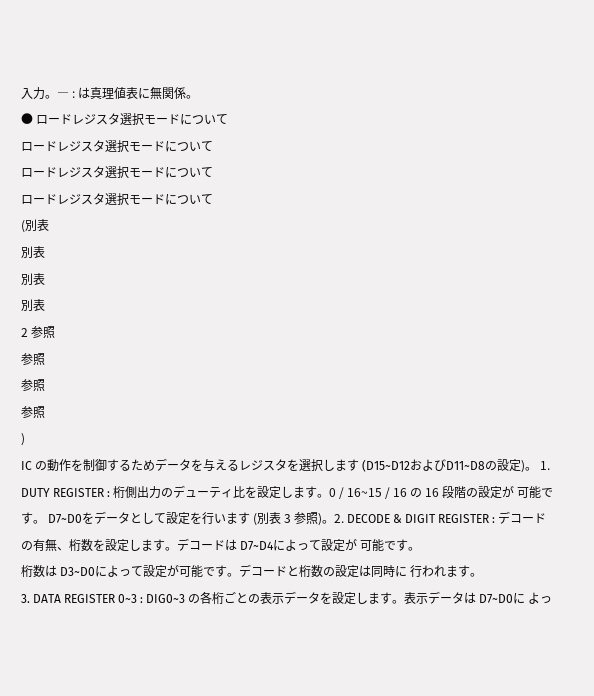入力。― : は真理値表に無関係。
● ロードレジスタ選択モードについて
ロードレジスタ選択モードについて
ロードレジスタ選択モードについて
ロードレジスタ選択モードについて
(別表
別表
別表
別表
2 参照
参照
参照
参照
)
IC の動作を制御するためデータを与えるレジスタを選択します (D15~D12およびD11~D8の設定)。 1. DUTY REGISTER : 桁側出力のデューティ比を設定します。0 / 16~15 / 16 の 16 段階の設定が 可能です。 D7~D0をデータとして設定を行います (別表 3 参照)。2. DECODE & DIGIT REGISTER : デコードの有無、桁数を設定します。デコードは D7~D4によって設定が 可能です。
桁数は D3~D0によって設定が可能です。デコードと桁数の設定は同時に 行われます。
3. DATA REGISTER 0~3 : DIG0~3 の各桁ごとの表示データを設定します。表示データは D7~D0に よっ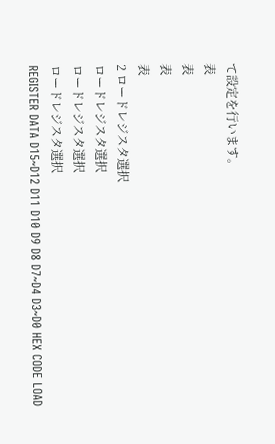て設定を行います。
表
表
表
表
2 ロードレジスタ選択
ロードレジスタ選択
ロードレジスタ選択
ロードレジスタ選択
REGISTER DATA D15~D12 D11 D10 D9 D8 D7~D4 D3~D0 HEX CODE LOAD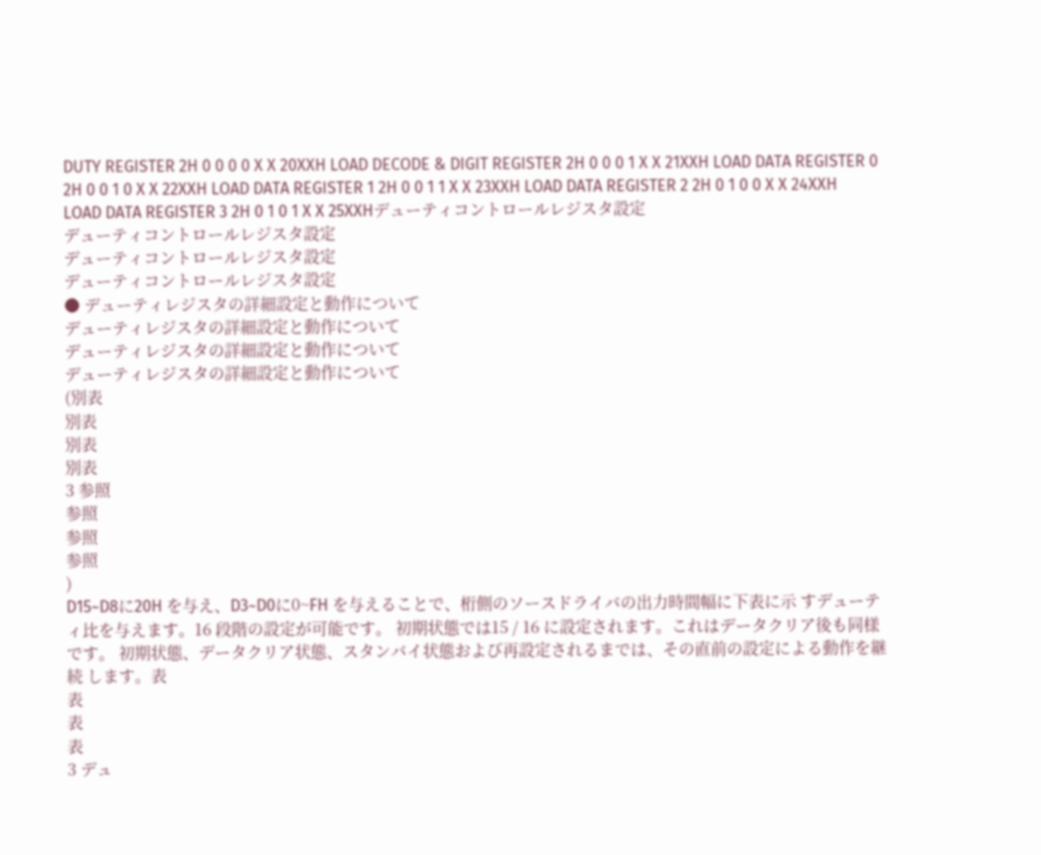DUTY REGISTER 2H 0 0 0 0 X X 20XXH LOAD DECODE & DIGIT REGISTER 2H 0 0 0 1 X X 21XXH LOAD DATA REGISTER 0 2H 0 0 1 0 X X 22XXH LOAD DATA REGISTER 1 2H 0 0 1 1 X X 23XXH LOAD DATA REGISTER 2 2H 0 1 0 0 X X 24XXH LOAD DATA REGISTER 3 2H 0 1 0 1 X X 25XXHデューティコントロールレジスタ設定
デューティコントロールレジスタ設定
デューティコントロールレジスタ設定
デューティコントロールレジスタ設定
● デューティレジスタの詳細設定と動作について
デューティレジスタの詳細設定と動作について
デューティレジスタの詳細設定と動作について
デューティレジスタの詳細設定と動作について
(別表
別表
別表
別表
3 参照
参照
参照
参照
)
D15~D8に20H を与え、D3~D0に0~FH を与えることで、桁側のソースドライバの出力時間幅に下表に示 すデューティ比を与えます。16 段階の設定が可能です。 初期状態では15 / 16 に設定されます。これはデータクリア後も同様です。 初期状態、データクリア状態、スタンバイ状態および再設定されるまでは、その直前の設定による動作を継続 します。表
表
表
表
3 デュ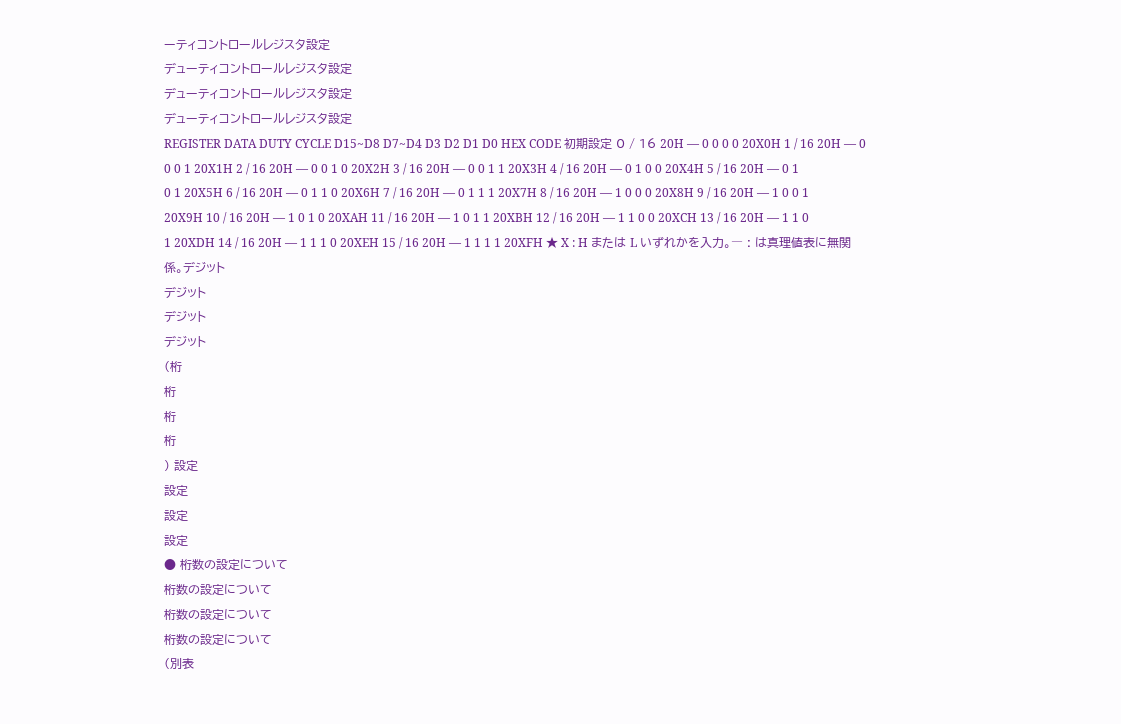ーティコントロールレジスタ設定
デューティコントロールレジスタ設定
デューティコントロールレジスタ設定
デューティコントロールレジスタ設定
REGISTER DATA DUTY CYCLE D15~D8 D7~D4 D3 D2 D1 D0 HEX CODE 初期設定 0 / 16 20H ― 0 0 0 0 20X0H 1 / 16 20H ― 0 0 0 1 20X1H 2 / 16 20H ― 0 0 1 0 20X2H 3 / 16 20H ― 0 0 1 1 20X3H 4 / 16 20H ― 0 1 0 0 20X4H 5 / 16 20H ― 0 1 0 1 20X5H 6 / 16 20H ― 0 1 1 0 20X6H 7 / 16 20H ― 0 1 1 1 20X7H 8 / 16 20H ― 1 0 0 0 20X8H 9 / 16 20H ― 1 0 0 1 20X9H 10 / 16 20H ― 1 0 1 0 20XAH 11 / 16 20H ― 1 0 1 1 20XBH 12 / 16 20H ― 1 1 0 0 20XCH 13 / 16 20H ― 1 1 0 1 20XDH 14 / 16 20H ― 1 1 1 0 20XEH 15 / 16 20H ― 1 1 1 1 20XFH ★ X : H または L いずれかを入力。― : は真理値表に無関係。デジット
デジット
デジット
デジット
(桁
桁
桁
桁
) 設定
設定
設定
設定
● 桁数の設定について
桁数の設定について
桁数の設定について
桁数の設定について
(別表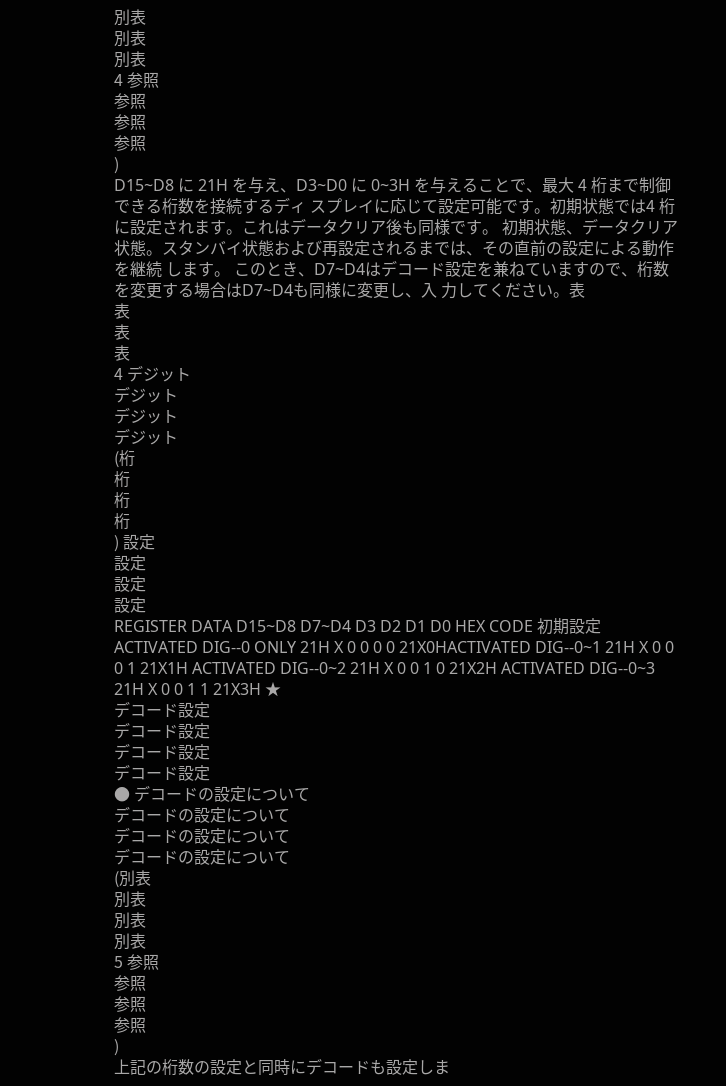別表
別表
別表
4 参照
参照
参照
参照
)
D15~D8 に 21H を与え、D3~D0 に 0~3H を与えることで、最大 4 桁まで制御できる桁数を接続するディ スプレイに応じて設定可能です。初期状態では4 桁に設定されます。これはデータクリア後も同様です。 初期状態、データクリア状態。スタンバイ状態および再設定されるまでは、その直前の設定による動作を継続 します。 このとき、D7~D4はデコード設定を兼ねていますので、桁数を変更する場合はD7~D4も同様に変更し、入 力してください。表
表
表
表
4 デジット
デジット
デジット
デジット
(桁
桁
桁
桁
) 設定
設定
設定
設定
REGISTER DATA D15~D8 D7~D4 D3 D2 D1 D0 HEX CODE 初期設定 ACTIVATED DIG--0 ONLY 21H X 0 0 0 0 21X0HACTIVATED DIG--0~1 21H X 0 0 0 1 21X1H ACTIVATED DIG--0~2 21H X 0 0 1 0 21X2H ACTIVATED DIG--0~3 21H X 0 0 1 1 21X3H ★
デコード設定
デコード設定
デコード設定
デコード設定
● デコードの設定について
デコードの設定について
デコードの設定について
デコードの設定について
(別表
別表
別表
別表
5 参照
参照
参照
参照
)
上記の桁数の設定と同時にデコードも設定しま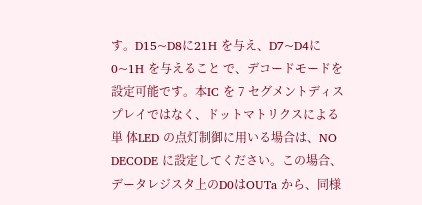す。D15~D8に21H を与え、D7~D4に0~1H を与えること で、デコードモードを設定可能です。本IC を 7 セグメントディスプレイではなく、ドットマトリクスによる単 体LED の点灯制御に用いる場合は、NO DECODE に設定してください。この場合、データレジスタ上のD0はOUTa から、同様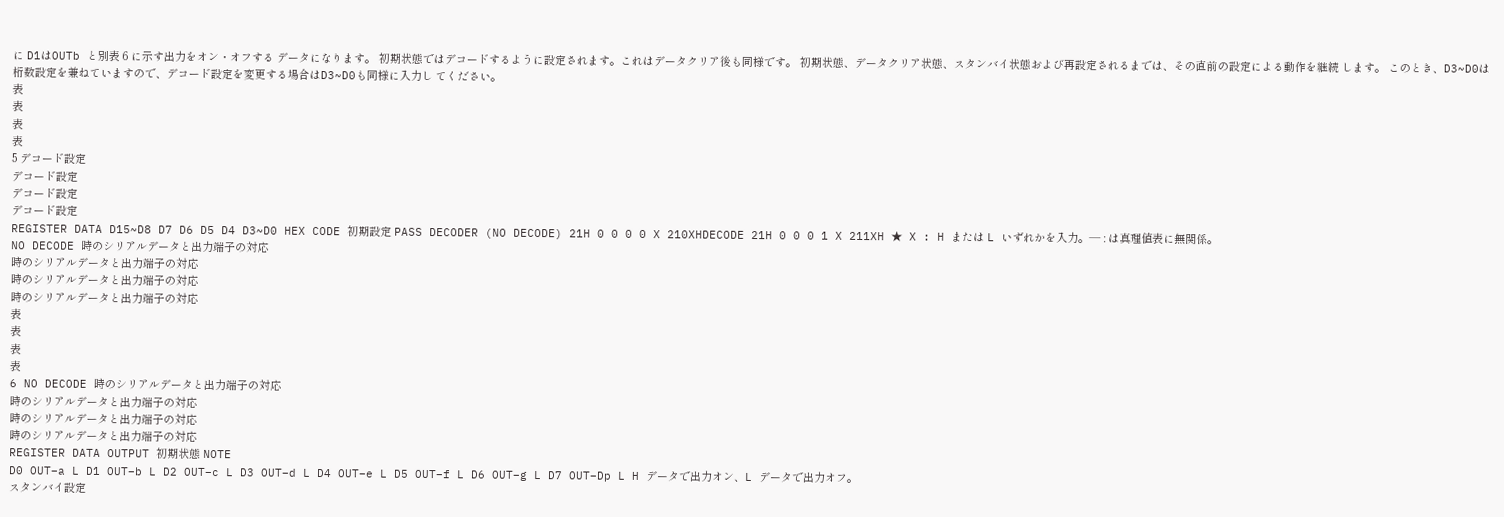に D1はOUTb と別表 6 に示す出力をオン・オフする データになります。 初期状態ではデコードするように設定されます。これはデータクリア後も同様です。 初期状態、データクリア状態、スタンバイ状態および再設定されるまでは、その直前の設定による動作を継続 します。 このとき、D3~D0は桁数設定を兼ねていますので、デコード設定を変更する場合はD3~D0も同様に入力し てください。
表
表
表
表
5 デコード設定
デコード設定
デコード設定
デコード設定
REGISTER DATA D15~D8 D7 D6 D5 D4 D3~D0 HEX CODE 初期設定 PASS DECODER (NO DECODE) 21H 0 0 0 0 X 210XHDECODE 21H 0 0 0 1 X 211XH ★ X : H または L いずれかを入力。― : は真理値表に無関係。
NO DECODE 時のシリアルデータと出力端子の対応
時のシリアルデータと出力端子の対応
時のシリアルデータと出力端子の対応
時のシリアルデータと出力端子の対応
表
表
表
表
6 NO DECODE 時のシリアルデータと出力端子の対応
時のシリアルデータと出力端子の対応
時のシリアルデータと出力端子の対応
時のシリアルデータと出力端子の対応
REGISTER DATA OUTPUT 初期状態 NOTE
D0 OUT−a L D1 OUT−b L D2 OUT−c L D3 OUT−d L D4 OUT−e L D5 OUT−f L D6 OUT−g L D7 OUT−Dp L H データで出力オン、L データで出力オフ。
スタンバイ設定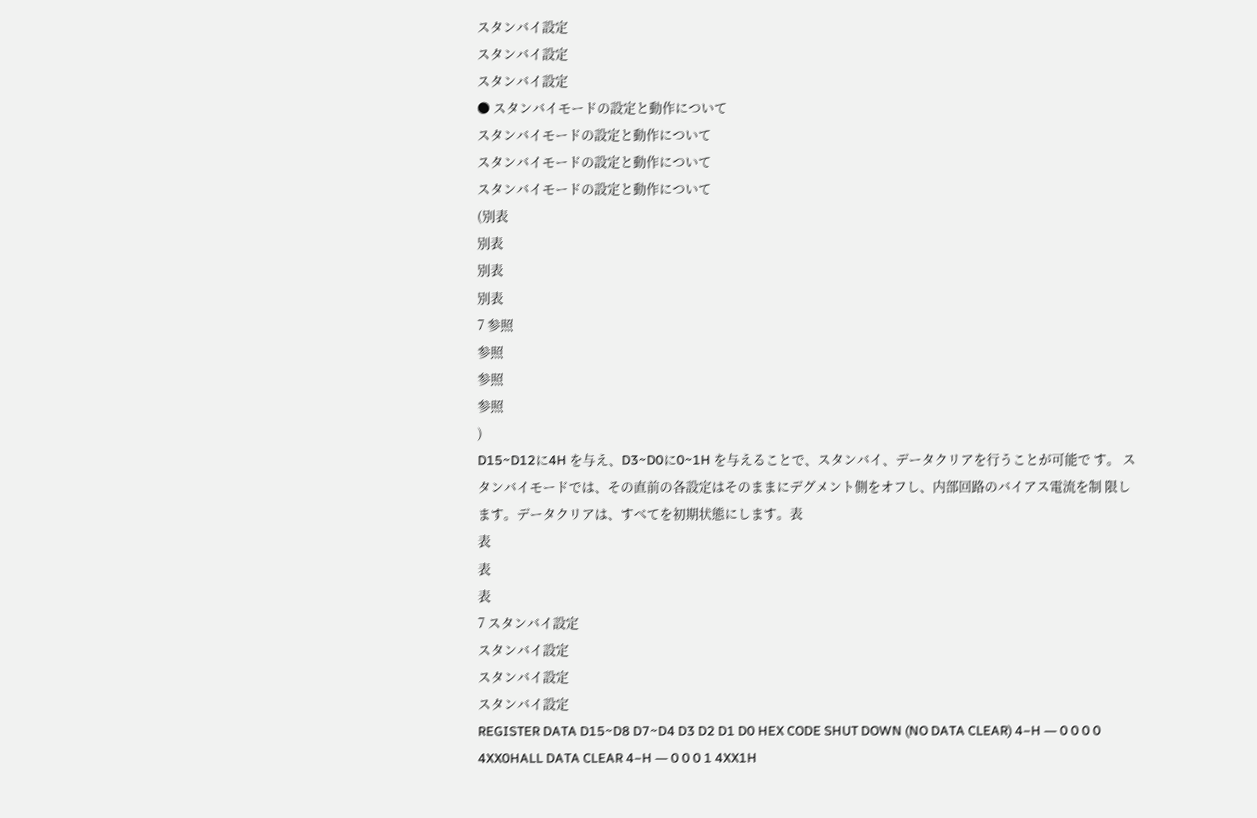スタンバイ設定
スタンバイ設定
スタンバイ設定
● スタンバイモードの設定と動作について
スタンバイモードの設定と動作について
スタンバイモードの設定と動作について
スタンバイモードの設定と動作について
(別表
別表
別表
別表
7 参照
参照
参照
参照
)
D15~D12に4H を与え、D3~D0に0~1H を与えることで、スタンバイ、データクリアを行うことが可能で す。 スタンバイモードでは、その直前の各設定はそのままにデグメント側をオフし、内部回路のバイアス電流を制 限します。データクリアは、すべてを初期状態にします。表
表
表
表
7 スタンバイ設定
スタンバイ設定
スタンバイ設定
スタンバイ設定
REGISTER DATA D15~D8 D7~D4 D3 D2 D1 D0 HEX CODE SHUT DOWN (NO DATA CLEAR) 4−H ― 0 0 0 0 4XX0HALL DATA CLEAR 4−H ― 0 0 0 1 4XX1H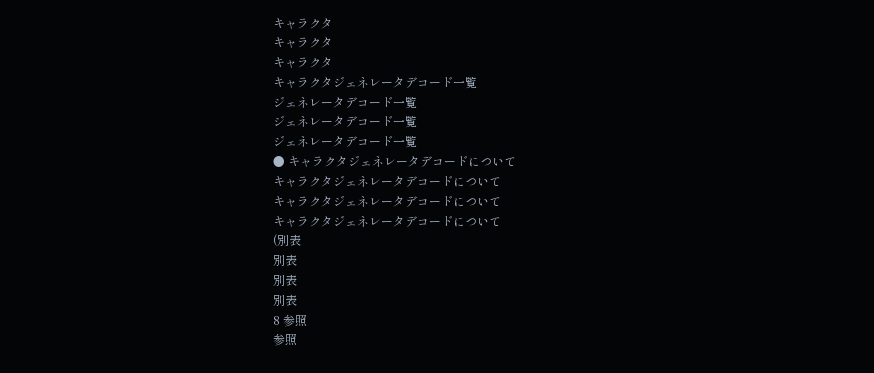キャラクタ
キャラクタ
キャラクタ
キャラクタジェネレータデコード一覧
ジェネレータデコード一覧
ジェネレータデコード一覧
ジェネレータデコード一覧
● キャラクタジェネレータデコードについて
キャラクタジェネレータデコードについて
キャラクタジェネレータデコードについて
キャラクタジェネレータデコードについて
(別表
別表
別表
別表
8 参照
参照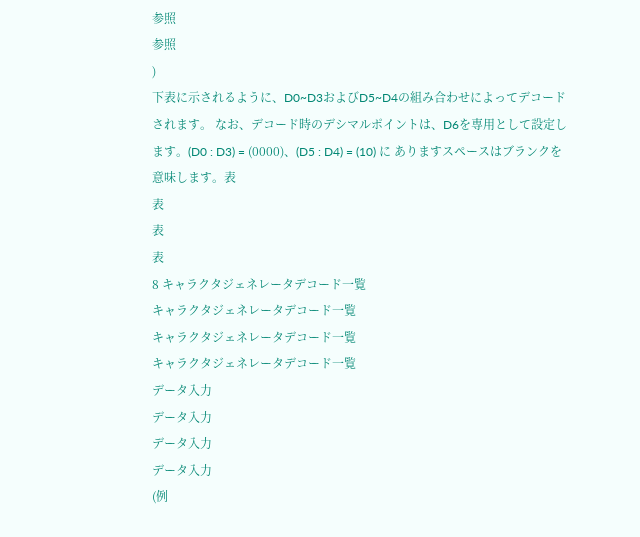参照
参照
)
下表に示されるように、D0~D3およびD5~D4の組み合わせによってデコードされます。 なお、デコード時のデシマルポイントは、D6を専用として設定します。(D0 : D3) = (0000)、(D5 : D4) = (10) に ありますスペースはブランクを意味します。表
表
表
表
8 キャラクタジェネレータデコード一覧
キャラクタジェネレータデコード一覧
キャラクタジェネレータデコード一覧
キャラクタジェネレータデコード一覧
データ入力
データ入力
データ入力
データ入力
(例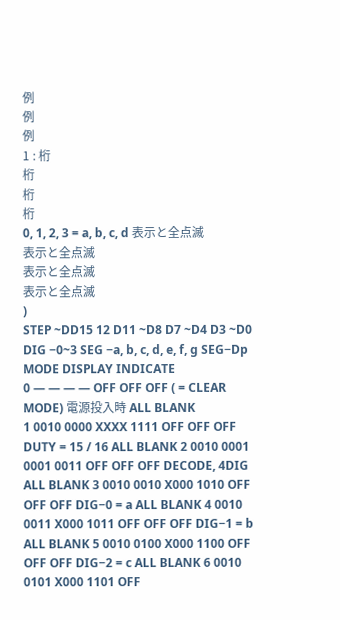例
例
例
1 : 桁
桁
桁
桁
0, 1, 2, 3 = a, b, c, d 表示と全点滅
表示と全点滅
表示と全点滅
表示と全点滅
)
STEP ~DD15 12 D11 ~D8 D7 ~D4 D3 ~D0 DIG −0~3 SEG −a, b, c, d, e, f, g SEG−Dp MODE DISPLAY INDICATE
0 ― ― ― ― OFF OFF OFF ( = CLEAR MODE) 電源投入時 ALL BLANK
1 0010 0000 XXXX 1111 OFF OFF OFF DUTY = 15 / 16 ALL BLANK 2 0010 0001 0001 0011 OFF OFF OFF DECODE, 4DIG ALL BLANK 3 0010 0010 X000 1010 OFF OFF OFF DIG−0 = a ALL BLANK 4 0010 0011 X000 1011 OFF OFF OFF DIG−1 = b ALL BLANK 5 0010 0100 X000 1100 OFF OFF OFF DIG−2 = c ALL BLANK 6 0010 0101 X000 1101 OFF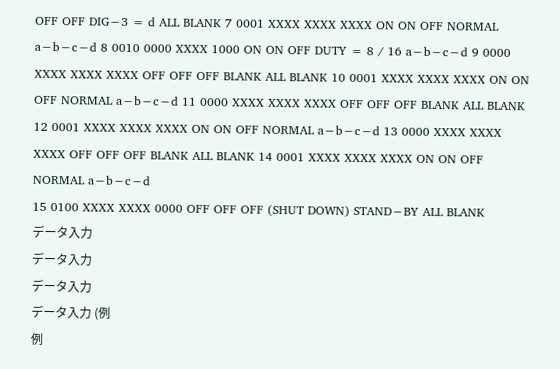OFF OFF DIG−3 = d ALL BLANK 7 0001 XXXX XXXX XXXX ON ON OFF NORMAL a−b−c−d 8 0010 0000 XXXX 1000 ON ON OFF DUTY = 8 / 16 a−b−c−d 9 0000 XXXX XXXX XXXX OFF OFF OFF BLANK ALL BLANK 10 0001 XXXX XXXX XXXX ON ON OFF NORMAL a−b−c−d 11 0000 XXXX XXXX XXXX OFF OFF OFF BLANK ALL BLANK 12 0001 XXXX XXXX XXXX ON ON OFF NORMAL a−b−c−d 13 0000 XXXX XXXX XXXX OFF OFF OFF BLANK ALL BLANK 14 0001 XXXX XXXX XXXX ON ON OFF NORMAL a−b−c−d
15 0100 XXXX XXXX 0000 OFF OFF OFF (SHUT DOWN) STAND−BY ALL BLANK
データ入力
データ入力
データ入力
データ入力 (例
例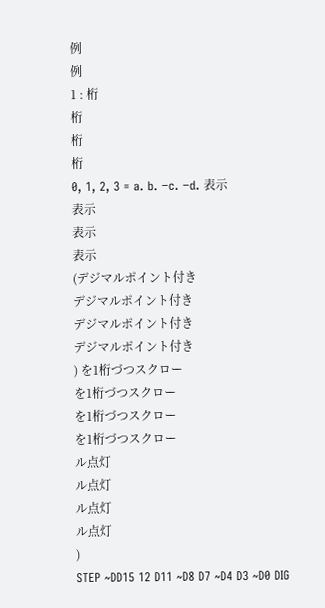例
例
1 : 桁
桁
桁
桁
0, 1, 2, 3 = a. b. −c. −d. 表示
表示
表示
表示
(デジマルポイント付き
デジマルポイント付き
デジマルポイント付き
デジマルポイント付き
) を1桁づつスクロー
を1桁づつスクロー
を1桁づつスクロー
を1桁づつスクロー
ル点灯
ル点灯
ル点灯
ル点灯
)
STEP ~DD15 12 D11 ~D8 D7 ~D4 D3 ~D0 DIG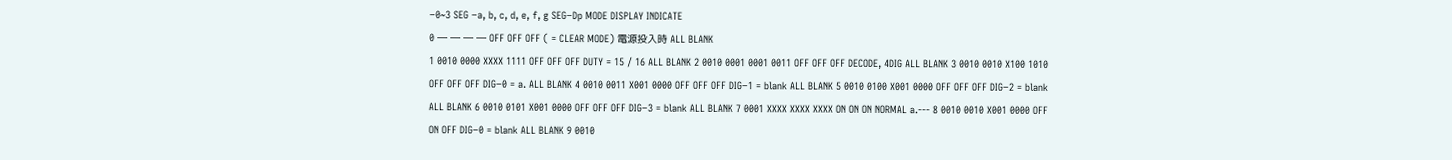−0~3 SEG −a, b, c, d, e, f, g SEG−Dp MODE DISPLAY INDICATE
0 ― ― ― ― OFF OFF OFF ( = CLEAR MODE) 電源投入時 ALL BLANK
1 0010 0000 XXXX 1111 OFF OFF OFF DUTY = 15 / 16 ALL BLANK 2 0010 0001 0001 0011 OFF OFF OFF DECODE, 4DIG ALL BLANK 3 0010 0010 X100 1010 OFF OFF OFF DIG−0 = a. ALL BLANK 4 0010 0011 X001 0000 OFF OFF OFF DIG−1 = blank ALL BLANK 5 0010 0100 X001 0000 OFF OFF OFF DIG−2 = blank ALL BLANK 6 0010 0101 X001 0000 OFF OFF OFF DIG−3 = blank ALL BLANK 7 0001 XXXX XXXX XXXX ON ON ON NORMAL a.--- 8 0010 0010 X001 0000 OFF ON OFF DIG−0 = blank ALL BLANK 9 0010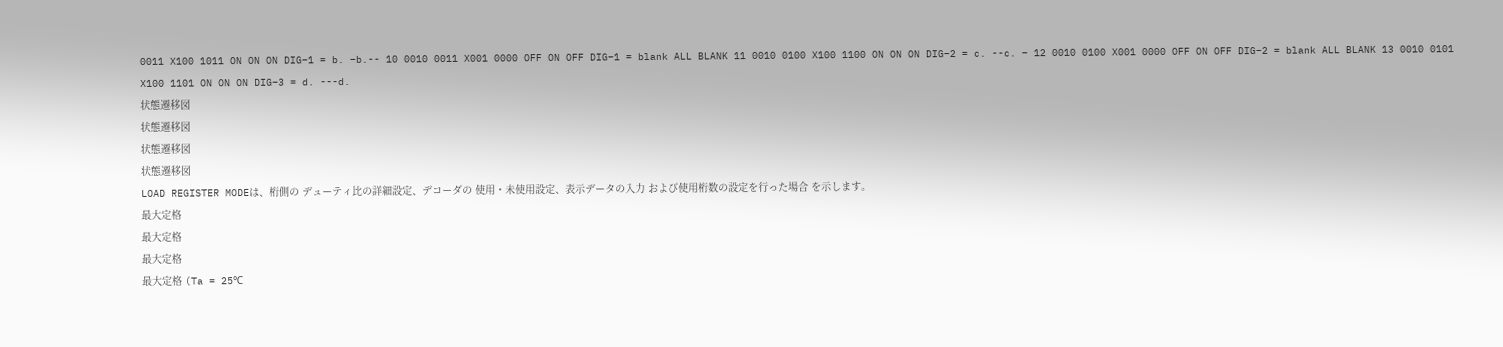0011 X100 1011 ON ON ON DIG−1 = b. −b.-- 10 0010 0011 X001 0000 OFF ON OFF DIG−1 = blank ALL BLANK 11 0010 0100 X100 1100 ON ON ON DIG−2 = c. --c. − 12 0010 0100 X001 0000 OFF ON OFF DIG−2 = blank ALL BLANK 13 0010 0101 X100 1101 ON ON ON DIG−3 = d. ---d.
状態遷移図
状態遷移図
状態遷移図
状態遷移図
LOAD REGISTER MODEは、桁側の デューティ比の詳細設定、デコーダの 使用・未使用設定、表示データの入力 および使用桁数の設定を行った場合 を示します。
最大定格
最大定格
最大定格
最大定格 (Ta = 25℃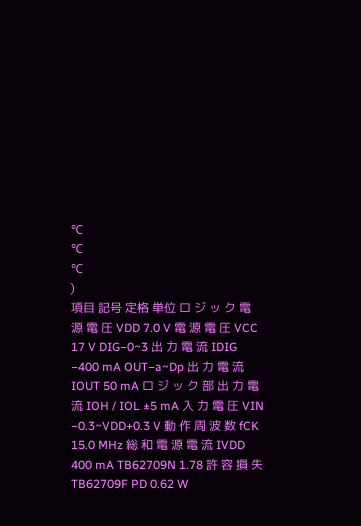℃
℃
℃
)
項目 記号 定格 単位 ロ ジ ッ ク 電 源 電 圧 VDD 7.0 V 電 源 電 圧 VCC 17 V DIG−0~3 出 力 電 流 IDIG −400 mA OUT−a~Dp 出 力 電 流 IOUT 50 mA ロ ジ ッ ク 部 出 力 電 流 IOH / IOL ±5 mA 入 力 電 圧 VIN −0.3~VDD+0.3 V 動 作 周 波 数 fCK 15.0 MHz 総 和 電 源 電 流 IVDD 400 mA TB62709N 1.78 許 容 損 失 TB62709F PD 0.62 W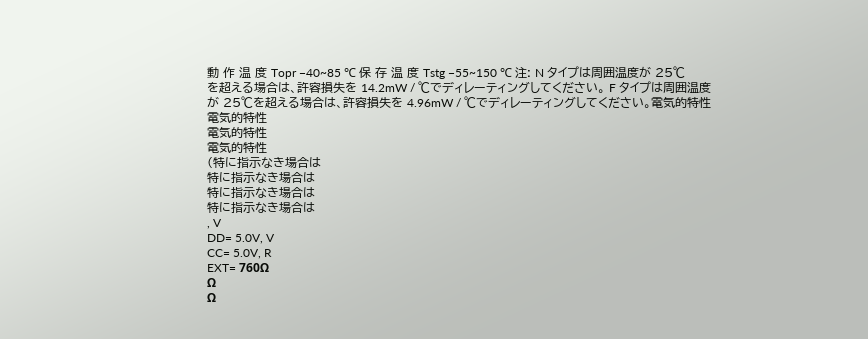動 作 温 度 Topr −40~85 ℃ 保 存 温 度 Tstg −55~150 ℃ 注: N タイプは周囲温度が 25℃を超える場合は、許容損失を 14.2mW / ℃でディレーティングしてください。 F タイプは周囲温度が 25℃を超える場合は、許容損失を 4.96mW / ℃でディレーティングしてください。電気的特性
電気的特性
電気的特性
電気的特性
(特に指示なき場合は
特に指示なき場合は
特に指示なき場合は
特に指示なき場合は
, V
DD= 5.0V, V
CC= 5.0V, R
EXT= 760Ω
Ω
Ω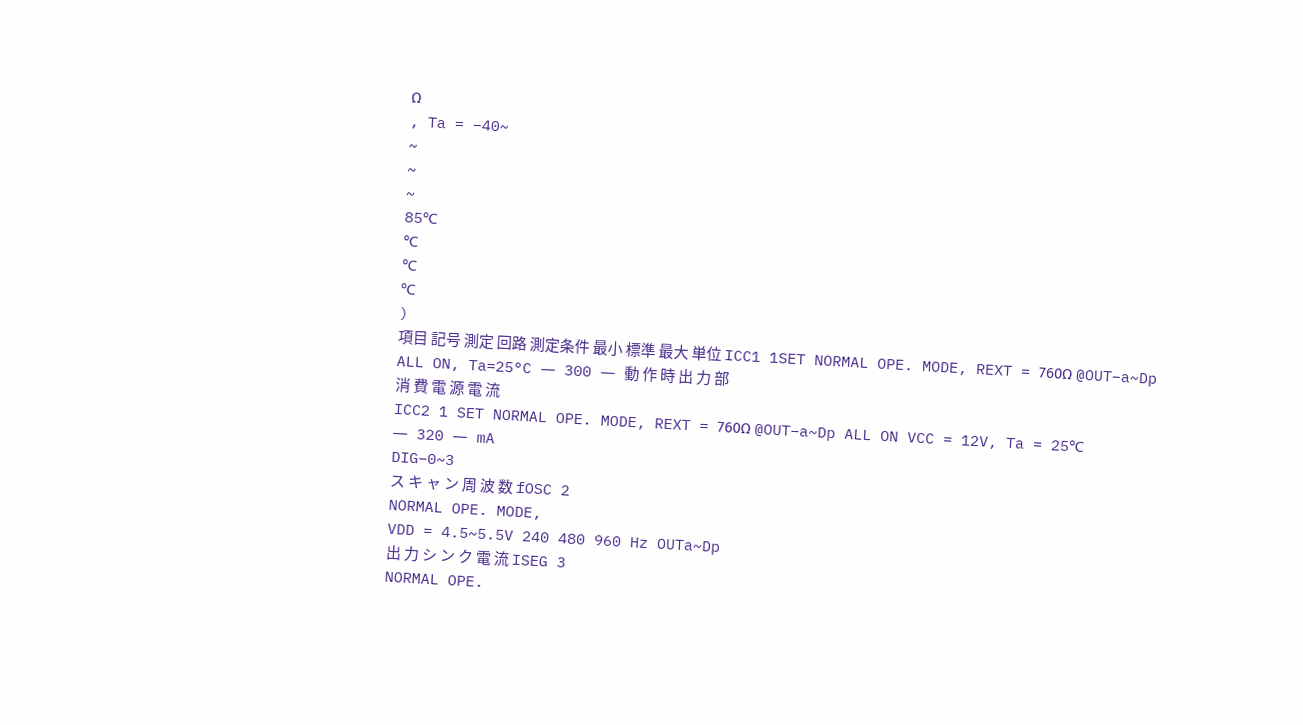Ω
, Ta = −40~
~
~
~
85℃
℃
℃
℃
)
項目 記号 測定 回路 測定条件 最小 標準 最大 単位 ICC1 1SET NORMAL OPE. MODE, REXT = 760Ω @OUT−a~Dp
ALL ON, Ta=25°C ― 300 ― 動 作 時 出 力 部
消 費 電 源 電 流
ICC2 1 SET NORMAL OPE. MODE, REXT = 760Ω @OUT−a~Dp ALL ON VCC = 12V, Ta = 25℃
― 320 ― mA
DIG−0~3
ス キ ャ ン 周 波 数 fOSC 2
NORMAL OPE. MODE,
VDD = 4.5~5.5V 240 480 960 Hz OUTa~Dp
出 力 シ ン ク 電 流 ISEG 3
NORMAL OPE.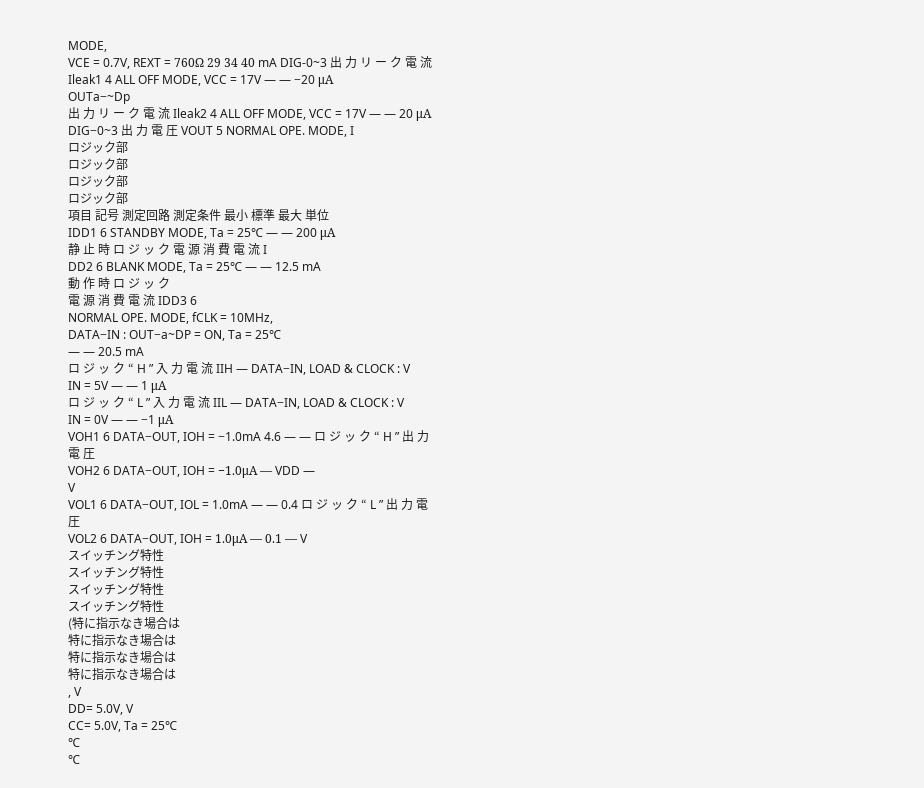MODE,
VCE = 0.7V, REXT = 760Ω 29 34 40 mA DIG-0~3 出 力 リ ー ク 電 流 Ileak1 4 ALL OFF MODE, VCC = 17V ― ― −20 μA
OUTa−~Dp
出 力 リ ー ク 電 流 Ileak2 4 ALL OFF MODE, VCC = 17V ― ― 20 μA
DIG−0~3 出 力 電 圧 VOUT 5 NORMAL OPE. MODE, I
ロジック部
ロジック部
ロジック部
ロジック部
項目 記号 測定回路 測定条件 最小 標準 最大 単位
IDD1 6 STANDBY MODE, Ta = 25℃ ― ― 200 μA
静 止 時 ロ ジ ッ ク 電 源 消 費 電 流 I
DD2 6 BLANK MODE, Ta = 25℃ ― ― 12.5 mA
動 作 時 ロ ジ ッ ク
電 源 消 費 電 流 IDD3 6
NORMAL OPE. MODE, fCLK = 10MHz,
DATA−IN : OUT−a~DP = ON, Ta = 25℃
― ― 20.5 mA
ロ ジ ッ ク “ H ” 入 力 電 流 IIH ― DATA−IN, LOAD & CLOCK : V
IN = 5V ― ― 1 μA
ロ ジ ッ ク “ L ” 入 力 電 流 IIL ― DATA−IN, LOAD & CLOCK : V
IN = 0V ― ― −1 μA
VOH1 6 DATA−OUT, IOH = −1.0mA 4.6 ― ― ロ ジ ッ ク “ H ” 出 力 電 圧
VOH2 6 DATA−OUT, IOH = −1.0μA ― VDD ―
V
VOL1 6 DATA−OUT, IOL = 1.0mA ― ― 0.4 ロ ジ ッ ク “ L ” 出 力 電 圧
VOL2 6 DATA−OUT, IOH = 1.0μA ― 0.1 ― V
スイッチング特性
スイッチング特性
スイッチング特性
スイッチング特性
(特に指示なき場合は
特に指示なき場合は
特に指示なき場合は
特に指示なき場合は
, V
DD= 5.0V, V
CC= 5.0V, Ta = 25℃
℃
℃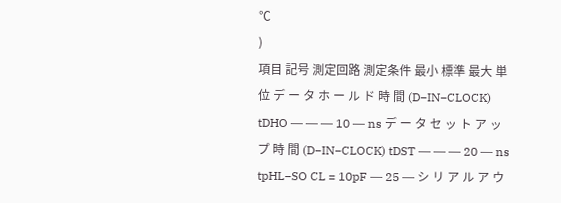℃
)
項目 記号 測定回路 測定条件 最小 標準 最大 単位 デ ー タ ホ ー ル ド 時 間 (D−IN−CLOCK) tDHO ― ― ― 10 ― ns デ ー タ セ ッ ト ア ッ プ 時 間 (D−IN−CLOCK) tDST ― ― ― 20 ― ns tpHL−SO CL = 10pF ― 25 ― シ リ ア ル ア ウ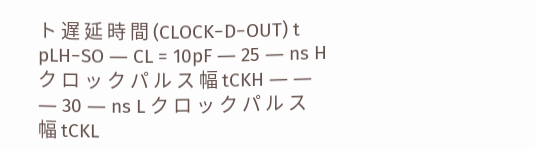ト 遅 延 時 間 (CLOCK−D−OUT) t pLH−SO ― CL = 10pF ― 25 ― ns H ク ロ ッ ク パ ル ス 幅 tCKH ― ― ― 30 ― ns L ク ロ ッ ク パ ル ス 幅 tCKL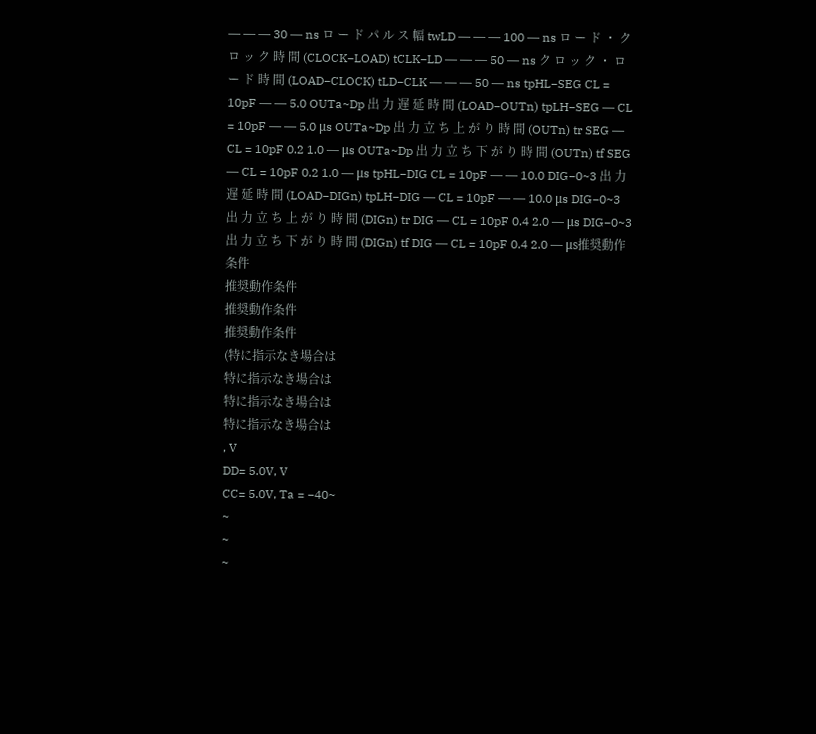― ― ― 30 ― ns ロ ー ド パ ル ス 幅 twLD ― ― ― 100 ― ns ロ ー ド ・ ク ロ ッ ク 時 間 (CLOCK−LOAD) tCLK−LD ― ― ― 50 ― ns ク ロ ッ ク ・ ロ ー ド 時 間 (LOAD−CLOCK) tLD−CLK ― ― ― 50 ― ns tpHL−SEG CL = 10pF ― ― 5.0 OUTa~Dp 出 力 遅 延 時 間 (LOAD−OUTn) tpLH−SEG ― CL = 10pF ― ― 5.0 μs OUTa~Dp 出 力 立 ち 上 が り 時 間 (OUTn) tr SEG ― CL = 10pF 0.2 1.0 ― μs OUTa~Dp 出 力 立 ち 下 が り 時 間 (OUTn) tf SEG ― CL = 10pF 0.2 1.0 ― μs tpHL−DIG CL = 10pF ― ― 10.0 DIG−0~3 出 力 遅 延 時 間 (LOAD−DIGn) tpLH−DIG ― CL = 10pF ― ― 10.0 μs DIG−0~3 出 力 立 ち 上 が り 時 間 (DIGn) tr DIG ― CL = 10pF 0.4 2.0 ― μs DIG−0~3 出 力 立 ち 下 が り 時 間 (DIGn) tf DIG ― CL = 10pF 0.4 2.0 ― μs推奨動作条件
推奨動作条件
推奨動作条件
推奨動作条件
(特に指示なき場合は
特に指示なき場合は
特に指示なき場合は
特に指示なき場合は
, V
DD= 5.0V, V
CC= 5.0V, Ta = −40~
~
~
~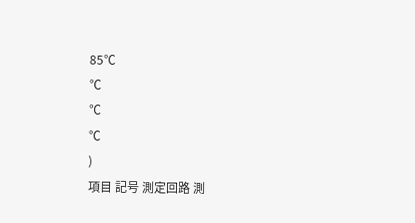85℃
℃
℃
℃
)
項目 記号 測定回路 測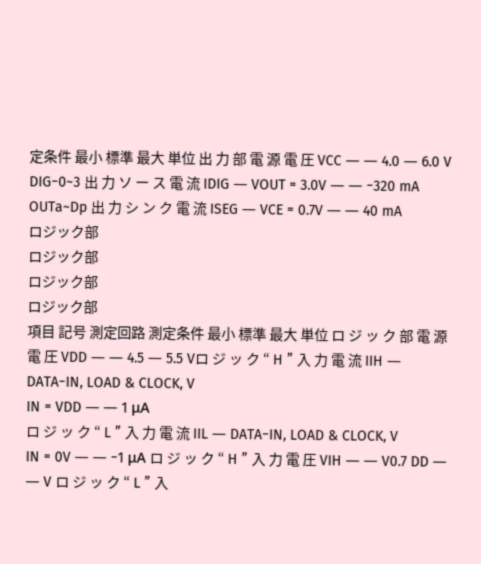定条件 最小 標準 最大 単位 出 力 部 電 源 電 圧 VCC ― ― 4.0 ― 6.0 V DIG−0~3 出 力 ソ ー ス 電 流 IDIG ― VOUT = 3.0V ― ― −320 mA OUTa~Dp 出 力 シ ン ク 電 流 ISEG ― VCE = 0.7V ― ― 40 mA
ロジック部
ロジック部
ロジック部
ロジック部
項目 記号 測定回路 測定条件 最小 標準 最大 単位 ロ ジ ッ ク 部 電 源 電 圧 VDD ― ― 4.5 ― 5.5 Vロ ジ ッ ク “ H ” 入 力 電 流 IIH ― DATA−IN, LOAD & CLOCK, V
IN = VDD ― ― 1 μA
ロ ジ ッ ク “ L ” 入 力 電 流 IIL ― DATA−IN, LOAD & CLOCK, V
IN = 0V ― ― −1 μA ロ ジ ッ ク “ H ” 入 力 電 圧 VIH ― ― V0.7 DD ― ― V ロ ジ ッ ク “ L ” 入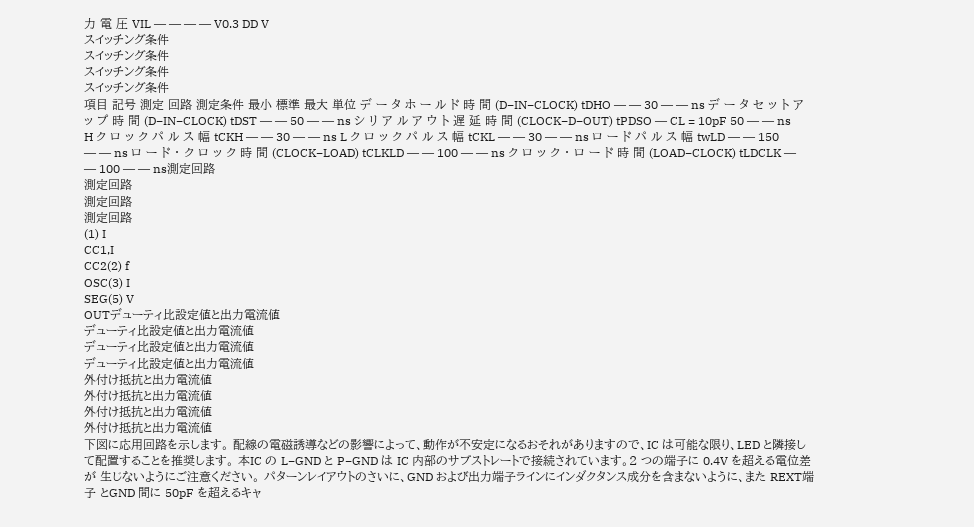力 電 圧 VIL ― ― ― ― V0.3 DD V
スイッチング条件
スイッチング条件
スイッチング条件
スイッチング条件
項目 記号 測定 回路 測定条件 最小 標準 最大 単位 デ ー タ ホ ー ル ド 時 間 (D−IN−CLOCK) tDHO ― ― 30 ― ― ns デ ー タ セ ッ ト ア ッ プ 時 間 (D−IN−CLOCK) tDST ― ― 50 ― ― ns シ リ ア ル ア ウ ト 遅 延 時 間 (CLOCK−D−OUT) tPDSO ― CL = 10pF 50 ― ― ns H ク ロ ッ ク パ ル ス 幅 tCKH ― ― 30 ― ― ns L ク ロ ッ ク パ ル ス 幅 tCKL ― ― 30 ― ― ns ロ ー ド パ ル ス 幅 twLD ― ― 150 ― ― ns ロ ー ド ・ ク ロ ッ ク 時 間 (CLOCK−LOAD) tCLKLD ― ― 100 ― ― ns ク ロ ッ ク ・ ロ ー ド 時 間 (LOAD−CLOCK) tLDCLK ― ― 100 ― ― ns測定回路
測定回路
測定回路
測定回路
(1) I
CC1,I
CC2(2) f
OSC(3) I
SEG(5) V
OUTデューティ比設定値と出力電流値
デューティ比設定値と出力電流値
デューティ比設定値と出力電流値
デューティ比設定値と出力電流値
外付け抵抗と出力電流値
外付け抵抗と出力電流値
外付け抵抗と出力電流値
外付け抵抗と出力電流値
下図に応用回路を示します。 配線の電磁誘導などの影響によって、動作が不安定になるおそれがありますので、IC は可能な限り、LED と隣接し て配置することを推奨します。 本IC の L−GND と P−GND は IC 内部のサブストレートで接続されています。2 つの端子に 0.4V を超える電位差が 生じないようにご注意ください。 パターンレイアウトのさいに、GND および出力端子ラインにインダクタンス成分を含まないように、また REXT端子 とGND 間に 50pF を超えるキャ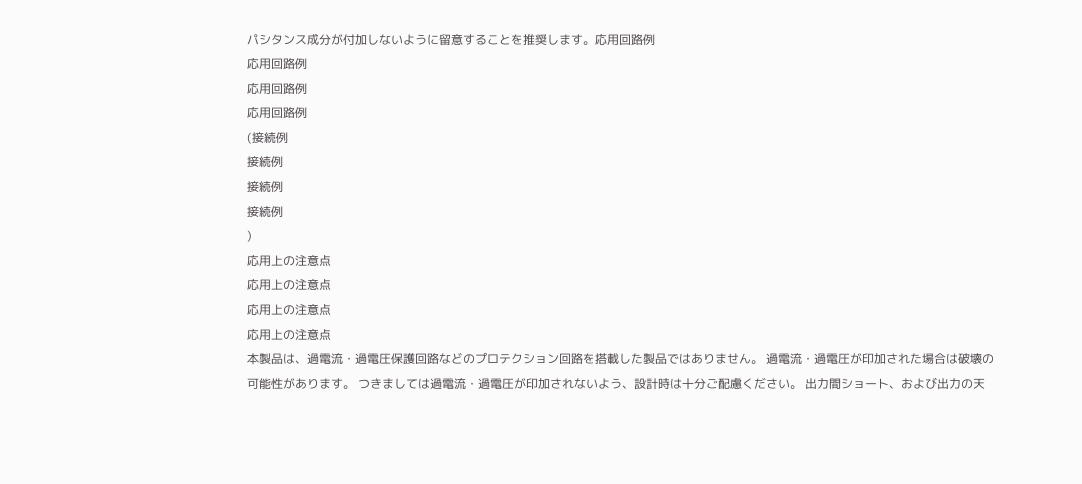パシタンス成分が付加しないように留意することを推奨します。応用回路例
応用回路例
応用回路例
応用回路例
(接続例
接続例
接続例
接続例
)
応用上の注意点
応用上の注意点
応用上の注意点
応用上の注意点
本製品は、過電流・過電圧保護回路などのプロテクション回路を搭載した製品ではありません。 過電流・過電圧が印加された場合は破壊の可能性があります。 つきましては過電流・過電圧が印加されないよう、設計時は十分ご配慮ください。 出力間ショート、および出力の天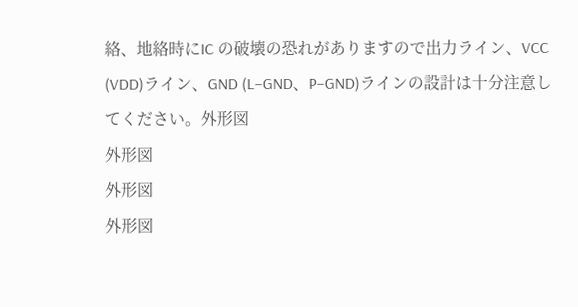絡、地絡時にIC の破壊の恐れがありますので出力ライン、VCC (VDD)ライン、GND (L−GND、P−GND)ラインの設計は十分注意してください。外形図
外形図
外形図
外形図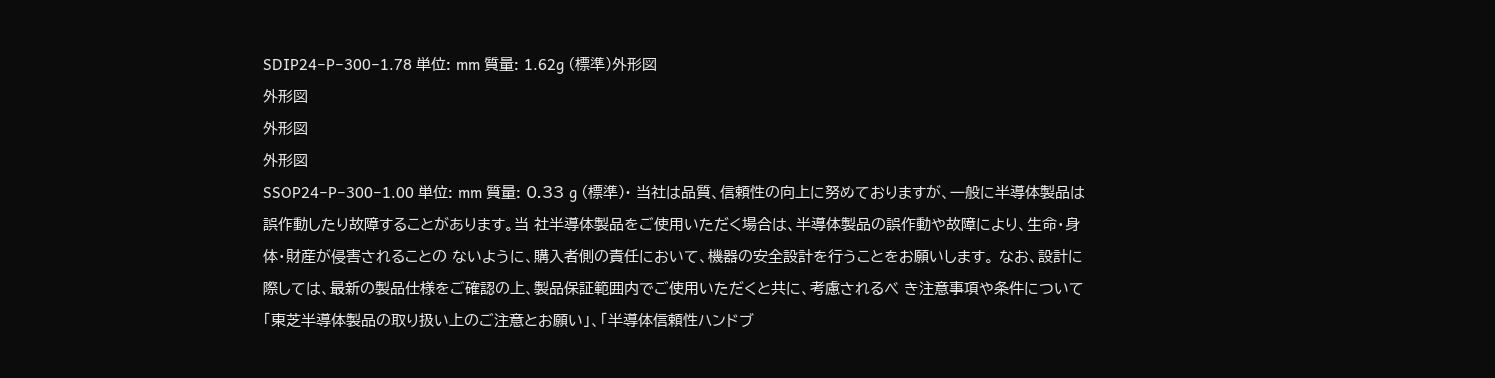SDIP24−P−300−1.78 単位: mm 質量: 1.62g (標準)外形図
外形図
外形図
外形図
SSOP24−P−300−1.00 単位: mm 質量: 0.33 g (標準)· 当社は品質、信頼性の向上に努めておりますが、一般に半導体製品は誤作動したり故障することがあります。当 社半導体製品をご使用いただく場合は、半導体製品の誤作動や故障により、生命・身体・財産が侵害されることの ないように、購入者側の責任において、機器の安全設計を行うことをお願いします。 なお、設計に際しては、最新の製品仕様をご確認の上、製品保証範囲内でご使用いただくと共に、考慮されるべ き注意事項や条件について「東芝半導体製品の取り扱い上のご注意とお願い」、「半導体信頼性ハンドブ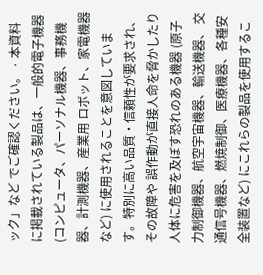ック」など でご確認ください。 · 本資料に掲載されている製品は、一般的電子機器 (コンピュータ、パーソナル機器、事務機器、計測機器、産業用 ロボット、家電機器など) に使用されることを意図しています。特別に高い品質・信頼性が要求され、その故障や 誤作動が直接人命を脅かしたり人体に危害を及ぼす恐れのある機器 (原子力制御機器、航空宇宙機器、輸送機器、 交通信号機器、燃焼制御、医療機器、各種安全装置など) にこれらの製品を使用するこ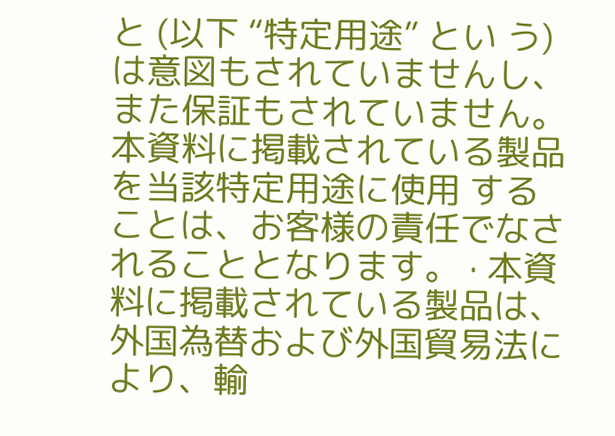と (以下 “特定用途” とい う) は意図もされていませんし、また保証もされていません。本資料に掲載されている製品を当該特定用途に使用 することは、お客様の責任でなされることとなります。 · 本資料に掲載されている製品は、外国為替および外国貿易法により、輸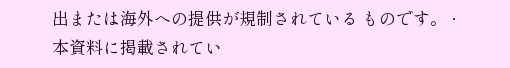出または海外への提供が規制されている ものです。 · 本資料に掲載されてい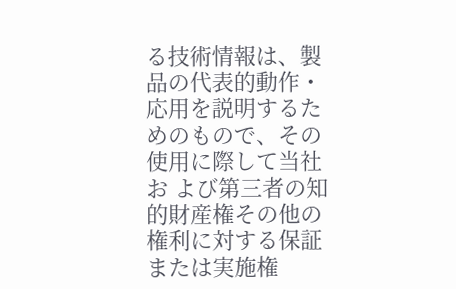る技術情報は、製品の代表的動作・応用を説明するためのもので、その使用に際して当社お よび第三者の知的財産権その他の権利に対する保証または実施権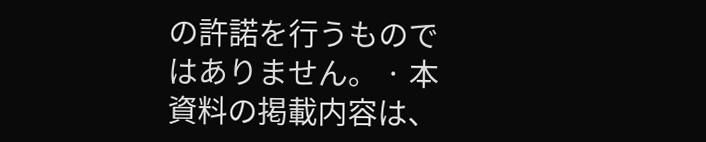の許諾を行うものではありません。 · 本資料の掲載内容は、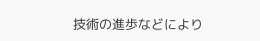技術の進歩などにより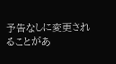予告なしに変更されることがあ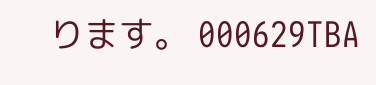ります。 000629TBA